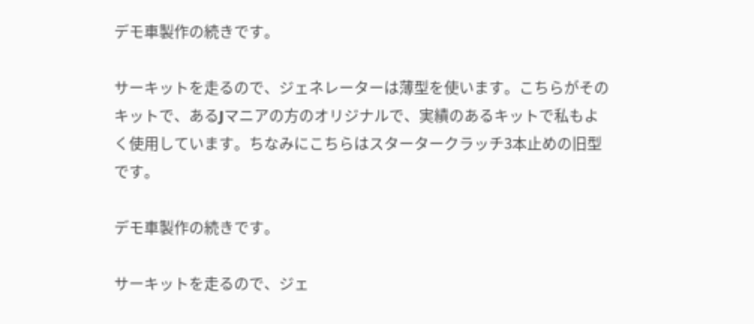デモ車製作の続きです。

サーキットを走るので、ジェネレーターは薄型を使います。こちらがそのキットで、あるJマニアの方のオリジナルで、実績のあるキットで私もよく使用しています。ちなみにこちらはスタータークラッチ3本止めの旧型です。

デモ車製作の続きです。

サーキットを走るので、ジェ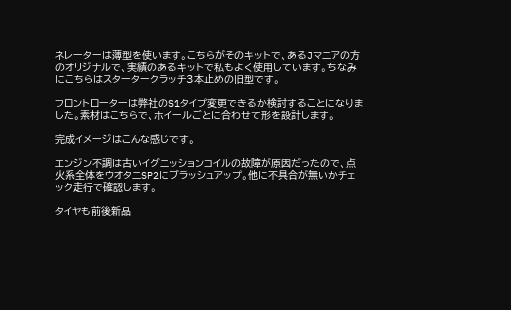ネレーターは薄型を使います。こちらがそのキットで、あるJマニアの方のオリジナルで、実績のあるキットで私もよく使用しています。ちなみにこちらはスタータークラッチ3本止めの旧型です。

フロントローターは弊社のS1タイプ変更できるか検討することになりました。素材はこちらで、ホイールごとに合わせて形を設計します。

完成イメージはこんな感じです。

エンジン不調は古いイグニッションコイルの故障が原因だったので、点火系全体をウオタニSP2にブラッシュアップ。他に不具合が無いかチェック走行で確認します。

タイヤも前後新品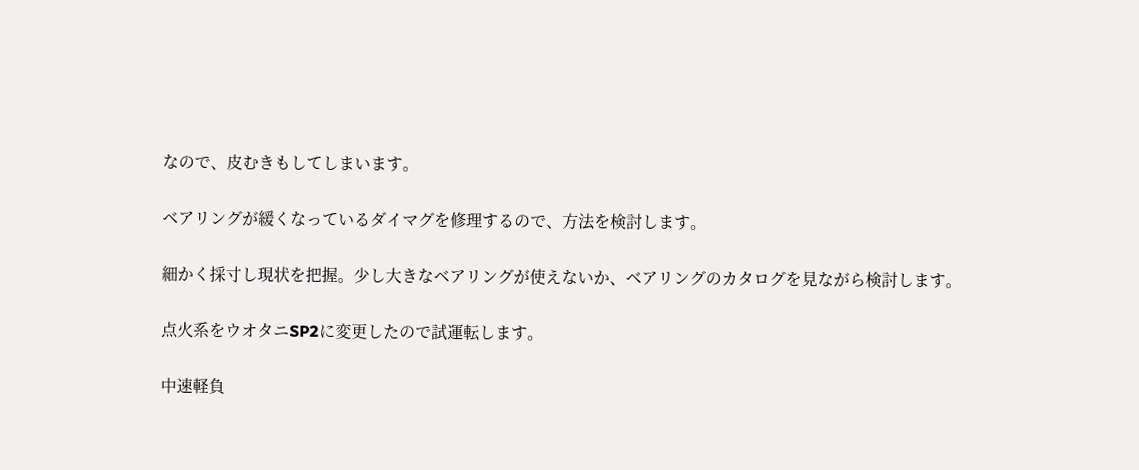なので、皮むきもしてしまいます。

ベアリングが緩くなっているダイマグを修理するので、方法を検討します。

細かく採寸し現状を把握。少し大きなベアリングが使えないか、ベアリングのカタログを見ながら検討します。

点火系をウオタニSP2に変更したので試運転します。

中速軽負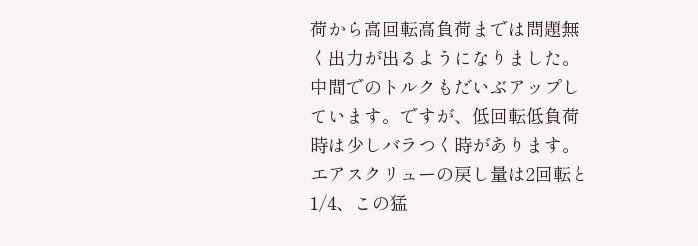荷から高回転高負荷までは問題無く出力が出るようになりました。中間でのトルクもだいぶアップしています。ですが、低回転低負荷時は少しバラつく時があります。エアスクリューの戻し量は2回転と1/4、この猛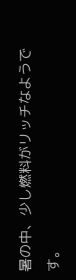暑の中、少し燃料がリッチなようです。